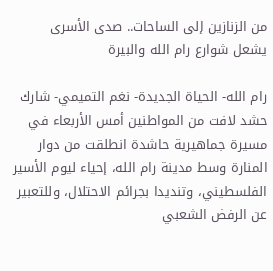من الزنازين إلى الساحات.. صدى الأسرى يشعل شوارع رام الله والبيرة

رام الله- الحياة الجديدة- نغم التميمي- شارك حشد لافت من المواطنين أمس الأربعاء في مسيرة جماهيرية حاشدة انطلقت من دوار المنارة وسط مدينة رام الله، إحياء ليوم الأسير الفلسطيني، وتنديدا بجرائم الاحتلال، وللتعبير عن الرفض الشعبي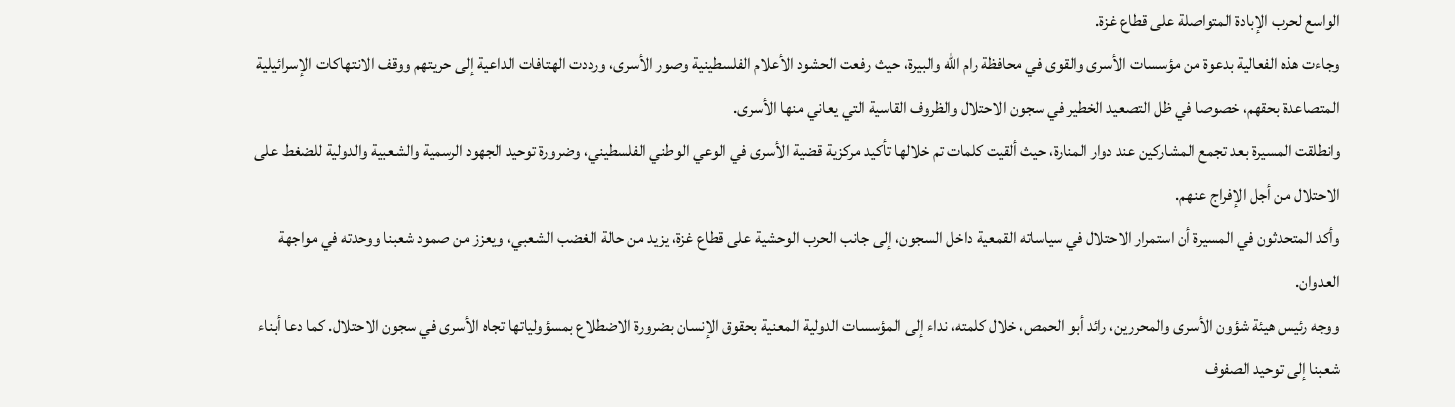الواسع لحرب الإبادة المتواصلة على قطاع غزة.
وجاءت هذه الفعالية بدعوة من مؤسسات الأسرى والقوى في محافظة رام الله والبيرة، حيث رفعت الحشود الأعلام الفلسطينية وصور الأسرى، ورددت الهتافات الداعية إلى حريتهم ووقف الانتهاكات الإسرائيلية المتصاعدة بحقهم، خصوصا في ظل التصعيد الخطير في سجون الاحتلال والظروف القاسية التي يعاني منها الأسرى.
وانطلقت المسيرة بعد تجمع المشاركين عند دوار المنارة، حيث ألقيت كلمات تم خلالها تأكيد مركزية قضية الأسرى في الوعي الوطني الفلسطيني، وضرورة توحيد الجهود الرسمية والشعبية والدولية للضغط على الاحتلال من أجل الإفراج عنهم.
وأكد المتحدثون في المسيرة أن استمرار الاحتلال في سياساته القمعية داخل السجون، إلى جانب الحرب الوحشية على قطاع غزة، يزيد من حالة الغضب الشعبي، ويعزز من صمود شعبنا ووحدته في مواجهة العدوان.
ووجه رئيس هيئة شؤون الأسرى والمحررين، رائد أبو الحمص، خلال كلمته، نداء إلى المؤسسات الدولية المعنية بحقوق الإنسان بضرورة الاضطلاع بمسؤولياتها تجاه الأسرى في سجون الاحتلال. كما دعا أبناء شعبنا إلى توحيد الصفوف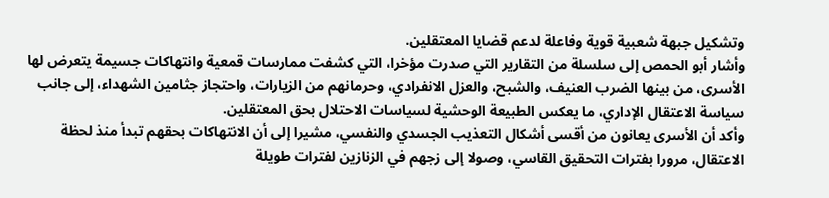وتشكيل جبهة شعبية قوية وفاعلة لدعم قضايا المعتقلين.
وأشار أبو الحمص إلى سلسلة من التقارير التي صدرت مؤخرا، التي كشفت ممارسات قمعية وانتهاكات جسيمة يتعرض لها الأسرى، من بينها الضرب العنيف، والشبح، والعزل الانفرادي، وحرمانهم من الزيارات، واحتجاز جثامين الشهداء، إلى جانب سياسة الاعتقال الإداري، ما يعكس الطبيعة الوحشية لسياسات الاحتلال بحق المعتقلين.
وأكد أن الأسرى يعانون من أقسى أشكال التعذيب الجسدي والنفسي، مشيرا إلى أن الانتهاكات بحقهم تبدأ منذ لحظة الاعتقال، مرورا بفترات التحقيق القاسي، وصولا إلى زجهم في الزنازين لفترات طويلة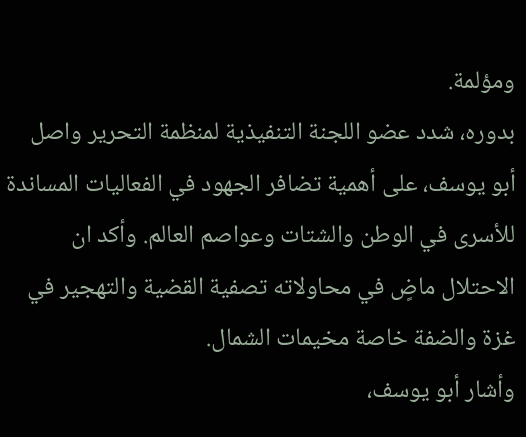ومؤلمة.
بدوره، شدد عضو اللجنة التنفيذية لمنظمة التحرير واصل أبو يوسف، على أهمية تضافر الجهود في الفعاليات المساندة للأسرى في الوطن والشتات وعواصم العالم. وأكد ان الاحتلال ماضٍ في محاولاته تصفية القضية والتهجير في غزة والضفة خاصة مخيمات الشمال.
وأشار أبو يوسف،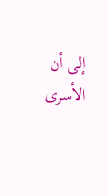إلى أن الأسرى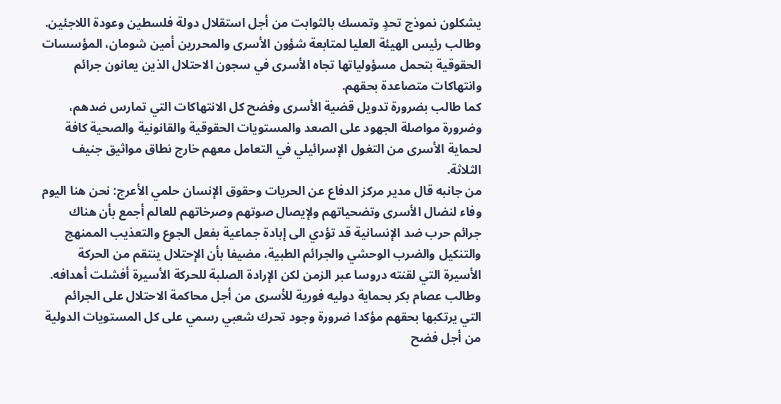يشكلون نموذج تحدٍ وتمسك بالثوابت من أجل استقلال دولة فلسطين وعودة اللاجئين.
وطالب رئيس الهيئة العليا لمتابعة شؤون الأسرى والمحررين أمين شومان، المؤسسات الحقوقية بتحمل مسؤولياتها تجاه الأسرى في سجون الاحتلال الذين يعانون جرائم وانتهاكات متصاعدة بحقهم.
كما طالب بضرورة تدويل قضية الأسرى وفضح كل الانتهاكات التي تمارس ضدهم، وضرورة مواصلة الجهود على الصعد والمستويات الحقوقية والقانونية والصحية كافة لحماية الأسرى من التغول الإسرائيلي في التعامل معهم خارج نطاق مواثيق جنيف الثلاثة.
من جانبه قال مدير مركز الدفاع عن الحريات وحقوق الإنسان حلمي الأعرج: نحن هنا اليوم وفاء لنضال الأسرى وتضحياتهم ولإيصال صوتهم وصرخاتهم للعالم أجمع بأن هناك جرائم حرب ضد الإنسانية قد تؤدي الى إبادة جماعية بفعل الجوع والتعذيب الممنهج والتنكيل والضرب الوحشي والجرائم الطبية، مضيفا بأن الإحتلال ينتقم من الحركة الأسيرة التي لقنته دروسا عبر الزمن لكن الإرادة الصلبة للحركة الأسيرة أفشلت أهدافه.
وطالب عصام بكر بحماية دوليه فورية للأسرى من أجل محاكمة الاحتلال على الجرائم التي يرتكبها بحقهم مؤكدا ضرورة وجود تحرك شعبي رسمي على كل المستويات الدولية من أجل فضح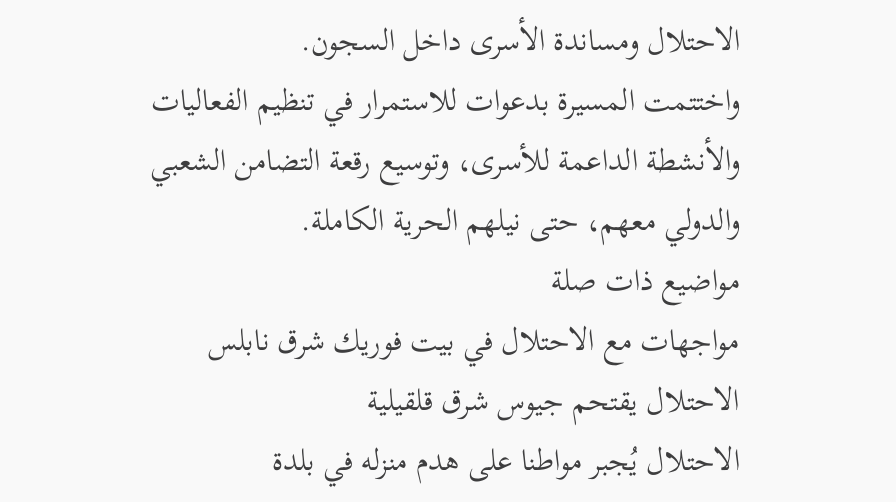الاحتلال ومساندة الأسرى داخل السجون.
واختتمت المسيرة بدعوات للاستمرار في تنظيم الفعاليات والأنشطة الداعمة للأسرى، وتوسيع رقعة التضامن الشعبي والدولي معهم، حتى نيلهم الحرية الكاملة.
مواضيع ذات صلة
مواجهات مع الاحتلال في بيت فوريك شرق نابلس
الاحتلال يقتحم جيوس شرق قلقيلية
الاحتلال يُجبر مواطنا على هدم منزله في بلدة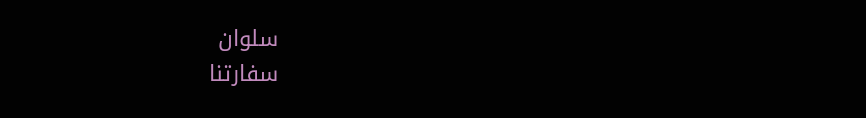سلوان
سفارتنا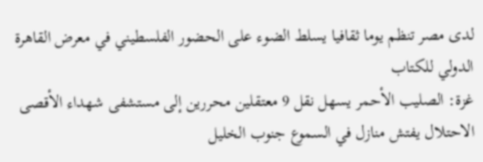لدى مصر تنظم يوما ثقافيا يسلط الضوء على الحضور الفلسطيني في معرض القاهرة الدولي للكتاب
غزة: الصليب الأحمر يسهل نقل 9 معتقلين محررين إلى مستشفى شهداء الأقصى
الاحتلال يفتش منازل في السموع جنوب الخليل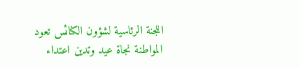اللجنة الرئاسية لشؤون الكنائس تعود المواطنة نجاة عيد وتدين اعتداء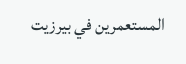المستعمرين في بيرزيت